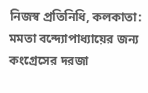নিজস্ব প্রতিনিধি, কলকাতা: মমতা বন্দ্যোপাধ্যায়ের জন্য কংগ্রেসের দরজা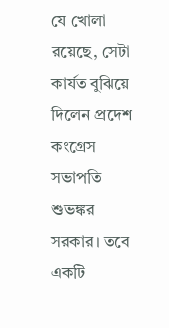যে খোলা রয়েছে, সেটা কার্যত বুঝিয়ে দিলেন প্রদেশ কংগ্রেস সভাপতি শুভঙ্কর সরকার। তবে একটি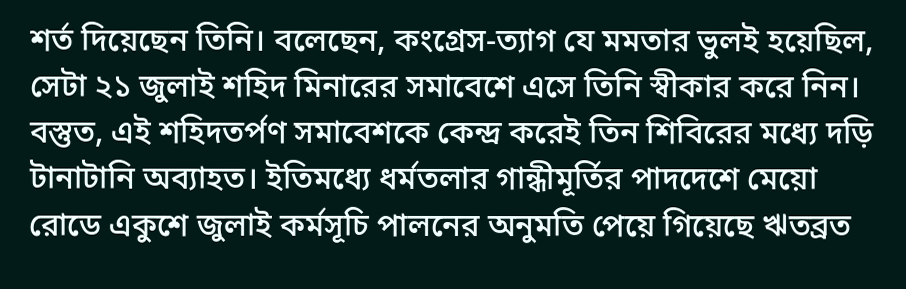শর্ত দিয়েছেন তিনি। বলেছেন, কংগ্রেস-ত্যাগ যে মমতার ভুলই হয়েছিল, সেটা ২১ জুলাই শহিদ মিনারের সমাবেশে এসে তিনি স্বীকার করে নিন।
বস্তুত, এই শহিদতর্পণ সমাবেশকে কেন্দ্র করেই তিন শিবিরের মধ্যে দড়ি টানাটানি অব্যাহত। ইতিমধ্যে ধর্মতলার গান্ধীমূর্তির পাদদেশে মেয়ো রোডে একুশে জুলাই কর্মসূচি পালনের অনুমতি পেয়ে গিয়েছে ঋতব্রত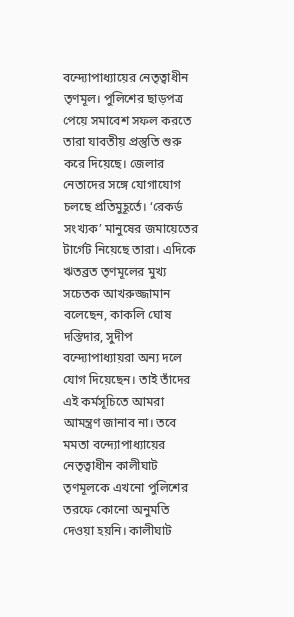বন্দ্যোপাধ্যায়ের নেতৃত্বাধীন তৃণমূল। পুলিশের ছাড়পত্র পেয়ে সমাবেশ সফল করতে তারা যাবতীয় প্রস্তুতি শুরু করে দিয়েছে। জেলার নেতাদের সঙ্গে যোগাযোগ চলছে প্রতিমুহূর্তে। ‘রেকর্ড সংখ্যক’ মানুষের জমায়েতের টার্গেট নিয়েছে তারা। এদিকে ঋতব্রত তৃণমূলের মুখ্য সচেতক আখরুজ্জামান বলেছেন, কাকলি ঘোষ দস্তিদার, সুদীপ বন্দ্যোপাধ্যায়রা অন্য দলে যোগ দিয়েছেন। তাই তাঁদের এই কর্মসূচিতে আমরা আমন্ত্রণ জানাব না। তবে মমতা বন্দ্যোপাধ্যায়ের নেতৃত্বাধীন কালীঘাট তৃণমূলকে এখনো পুলিশের তরফে কোনো অনুমতি দেওয়া হয়নি। কালীঘাট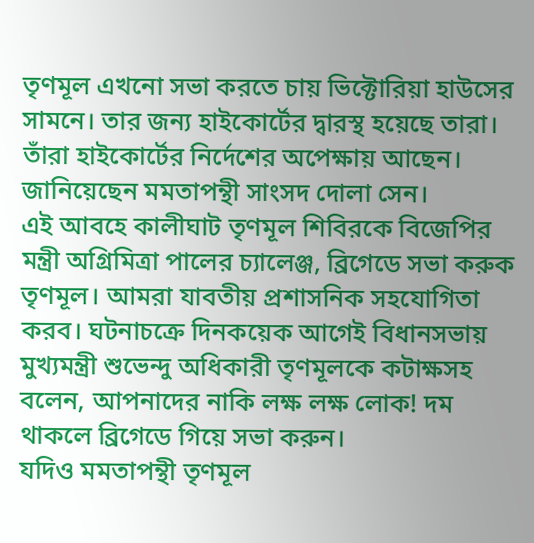তৃণমূল এখনো সভা করতে চায় ভিক্টোরিয়া হাউসের সামনে। তার জন্য হাইকোর্টের দ্বারস্থ হয়েছে তারা। তাঁরা হাইকোর্টের নির্দেশের অপেক্ষায় আছেন। জানিয়েছেন মমতাপন্থী সাংসদ দোলা সেন।
এই আবহে কালীঘাট তৃণমূল শিবিরকে বিজেপির মন্ত্রী অগ্রিমিত্রা পালের চ্যালেঞ্জ, ব্রিগেডে সভা করুক তৃণমূল। আমরা যাবতীয় প্রশাসনিক সহযোগিতা করব। ঘটনাচক্রে দিনকয়েক আগেই বিধানসভায় মুখ্যমন্ত্রী শুভেন্দু অধিকারী তৃণমূলকে কটাক্ষসহ বলেন, আপনাদের নাকি লক্ষ লক্ষ লোক! দম থাকলে ব্রিগেডে গিয়ে সভা করুন।
যদিও মমতাপন্থী তৃণমূল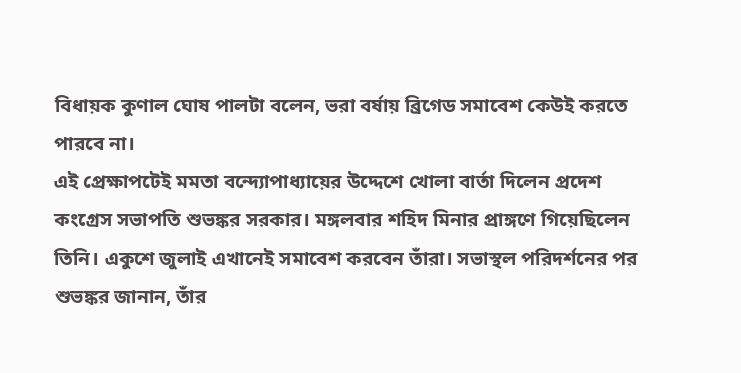বিধায়ক কুণাল ঘোষ পালটা বলেন, ভরা বর্ষায় ব্রিগেড সমাবেশ কেউই করতে পারবে না।
এই প্রেক্ষাপটেই মমতা বন্দ্যোপাধ্যায়ের উদ্দেশে খোলা বার্তা দিলেন প্রদেশ কংগ্রেস সভাপতি শুভঙ্কর সরকার। মঙ্গলবার শহিদ মিনার প্রাঙ্গণে গিয়েছিলেন তিনি। একুশে জুলাই এখানেই সমাবেশ করবেন তাঁরা। সভাস্থল পরিদর্শনের পর শুভঙ্কর জানান, তাঁর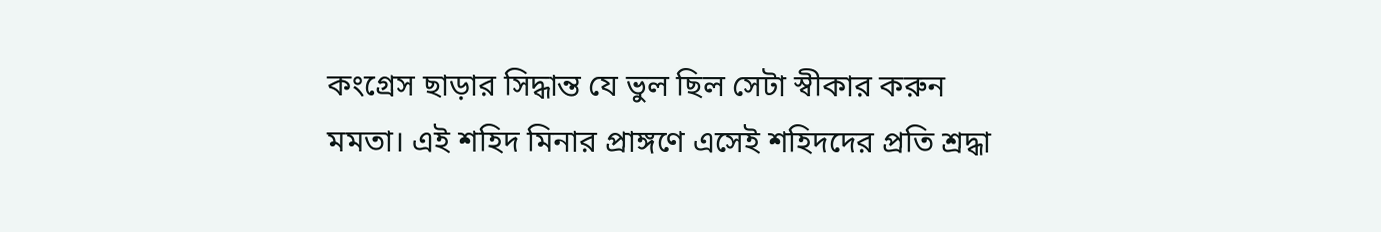কংগ্রেস ছাড়ার সিদ্ধান্ত যে ভুল ছিল সেটা স্বীকার করুন মমতা। এই শহিদ মিনার প্রাঙ্গণে এসেই শহিদদের প্রতি শ্রদ্ধা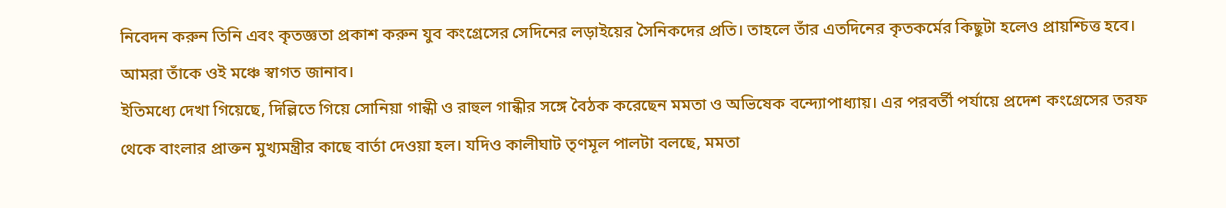নিবেদন করুন তিনি এবং কৃতজ্ঞতা প্রকাশ করুন যুব কংগ্রেসের সেদিনের লড়াইয়ের সৈনিকদের প্রতি। তাহলে তাঁর এতদিনের কৃতকর্মের কিছুটা হলেও প্রায়শ্চিত্ত হবে। আমরা তাঁকে ওই মঞ্চে স্বাগত জানাব।
ইতিমধ্যে দেখা গিয়েছে, দিল্লিতে গিয়ে সোনিয়া গান্ধী ও রাহুল গান্ধীর সঙ্গে বৈঠক করেছেন মমতা ও অভিষেক বন্দ্যোপাধ্যায়। এর পরবর্তী পর্যায়ে প্রদেশ কংগ্রেসের তরফ থেকে বাংলার প্রাক্তন মুখ্যমন্ত্রীর কাছে বার্তা দেওয়া হল। যদিও কালীঘাট তৃণমূল পালটা বলছে, মমতা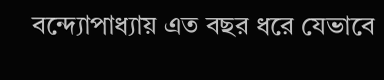বন্দ্যোপাধ্যায় এত বছর ধরে যেভাবে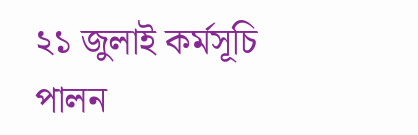২১ জুলাই কর্মসূচি পালন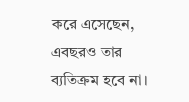করে এসেছেন, এবছরও তার ব্যতিক্রম হবে না।